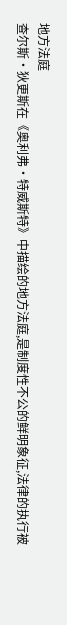地方法庭
查尔斯·狄更斯在《奥利弗·特威斯特》中描绘的地方法庭,是制度性不公的鲜明象征,法律的执行被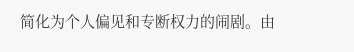简化为个人偏见和专断权力的闹剧。由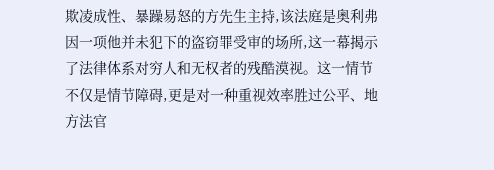欺凌成性、暴躁易怒的方先生主持,该法庭是奥利弗因一项他并未犯下的盗窃罪受审的场所,这一幕揭示了法律体系对穷人和无权者的残酷漠视。这一情节不仅是情节障碍,更是对一种重视效率胜过公平、地方法官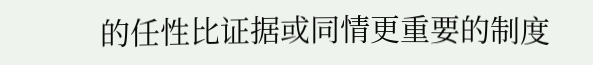的任性比证据或同情更重要的制度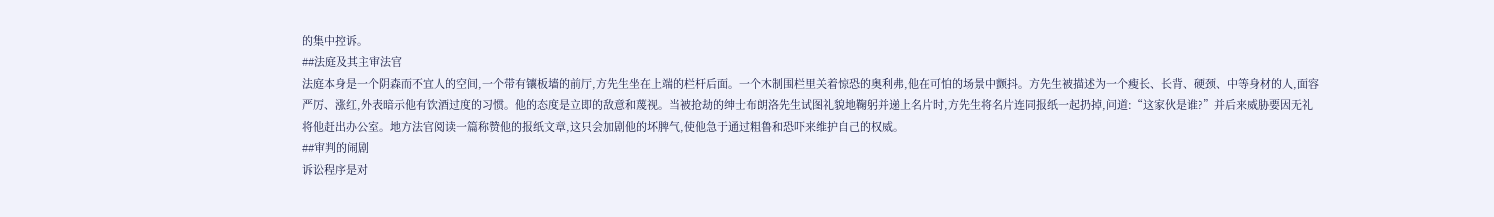的集中控诉。
##法庭及其主审法官
法庭本身是一个阴森而不宜人的空间,一个带有镶板墙的前厅,方先生坐在上端的栏杆后面。一个木制围栏里关着惊恐的奥利弗,他在可怕的场景中颤抖。方先生被描述为一个瘦长、长背、硬颈、中等身材的人,面容严厉、涨红,外表暗示他有饮酒过度的习惯。他的态度是立即的敌意和蔑视。当被抢劫的绅士布朗洛先生试图礼貌地鞠躬并递上名片时,方先生将名片连同报纸一起扔掉,问道:“这家伙是谁?”并后来威胁要因无礼将他赶出办公室。地方法官阅读一篇称赞他的报纸文章,这只会加剧他的坏脾气,使他急于通过粗鲁和恐吓来维护自己的权威。
##审判的闹剧
诉讼程序是对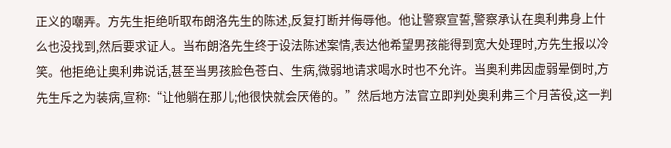正义的嘲弄。方先生拒绝听取布朗洛先生的陈述,反复打断并侮辱他。他让警察宣誓,警察承认在奥利弗身上什么也没找到,然后要求证人。当布朗洛先生终于设法陈述案情,表达他希望男孩能得到宽大处理时,方先生报以冷笑。他拒绝让奥利弗说话,甚至当男孩脸色苍白、生病,微弱地请求喝水时也不允许。当奥利弗因虚弱晕倒时,方先生斥之为装病,宣称:“让他躺在那儿;他很快就会厌倦的。”然后地方法官立即判处奥利弗三个月苦役,这一判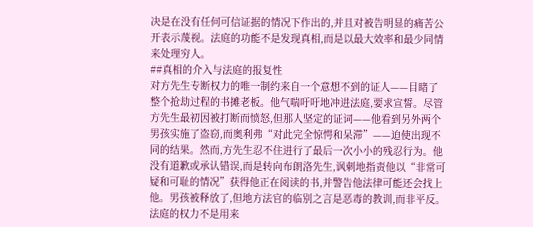决是在没有任何可信证据的情况下作出的,并且对被告明显的痛苦公开表示蔑视。法庭的功能不是发现真相,而是以最大效率和最少同情来处理穷人。
##真相的介入与法庭的报复性
对方先生专断权力的唯一制约来自一个意想不到的证人——目睹了整个抢劫过程的书摊老板。他气喘吁吁地冲进法庭,要求宣誓。尽管方先生最初因被打断而愤怒,但那人坚定的证词——他看到另外两个男孩实施了盗窃,而奥利弗“对此完全惊愕和呆滞”——迫使出现不同的结果。然而,方先生忍不住进行了最后一次小小的残忍行为。他没有道歉或承认错误,而是转向布朗洛先生,讽刺地指责他以“非常可疑和可耻的情况”获得他正在阅读的书,并警告他法律可能还会找上他。男孩被释放了,但地方法官的临别之言是恶毒的教训,而非平反。法庭的权力不是用来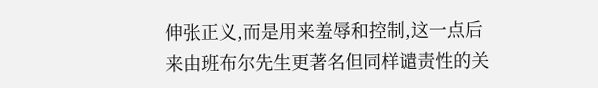伸张正义,而是用来羞辱和控制,这一点后来由班布尔先生更著名但同样谴责性的关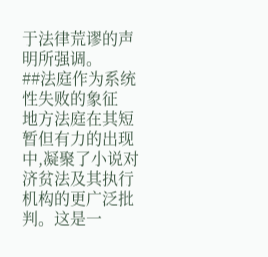于法律荒谬的声明所强调。
##法庭作为系统性失败的象征
地方法庭在其短暂但有力的出现中,凝聚了小说对济贫法及其执行机构的更广泛批判。这是一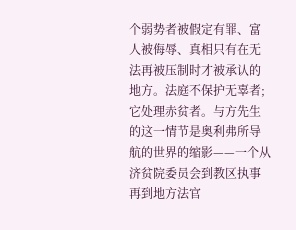个弱势者被假定有罪、富人被侮辱、真相只有在无法再被压制时才被承认的地方。法庭不保护无辜者;它处理赤贫者。与方先生的这一情节是奥利弗所导航的世界的缩影——一个从济贫院委员会到教区执事再到地方法官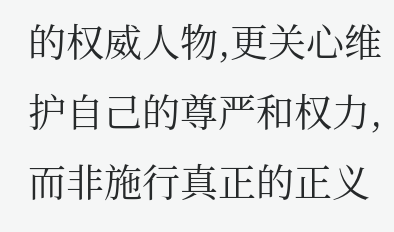的权威人物,更关心维护自己的尊严和权力,而非施行真正的正义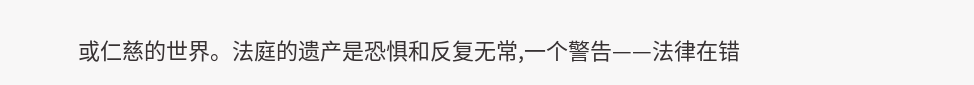或仁慈的世界。法庭的遗产是恐惧和反复无常,一个警告——法律在错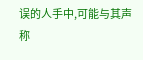误的人手中,可能与其声称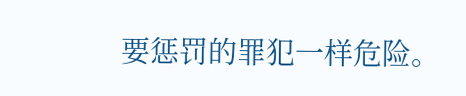要惩罚的罪犯一样危险。